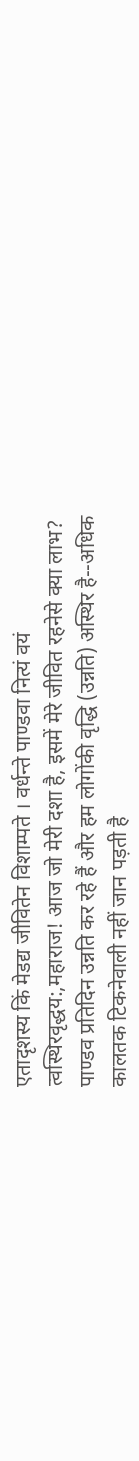एतादृशस्य किं मेडद्य जीवितेन विशाम्पते । वर्धन्ते पाण्डवा नित्यं वयं त्वस्थिरवृद्धय:,महाराज! आज जो मेरी दशा है, इसमें मेरे जीवित रहनेसे क्या लाभ? पाण्डव प्रतिदिन उन्नति कर रहे हैं और हम लोगोंकी वृद्धि (उन्नति) अस्थिर है--अधिक कालतक टिकनेवाली नहीं जान पड़ती है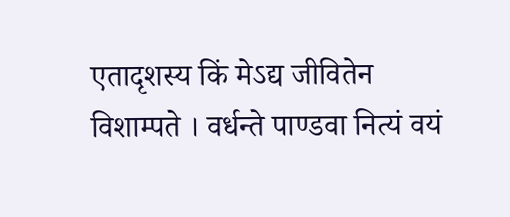एतादृशस्य किं मेऽद्य जीवितेन विशाम्पते । वर्धन्ते पाण्डवा नित्यं वयं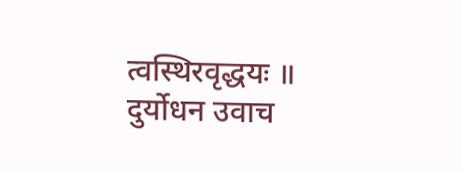त्वस्थिरवृद्धयः ॥
दुर्योधन उवाच